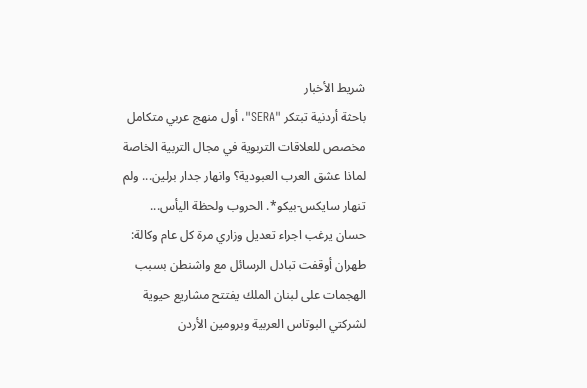شريط الأخبار
باحثة أردنية تبتكر "SERA"، أول منهج عربي متكامل مخصص للعلاقات التربوية في مجال التربية الخاصة لماذا عشق العرب العبودية؟ وانهار جدار برلين... ولم تنهار سايكس-بيكو*. الحروب ولحظة اليأس... حسان يرغب اجراء تعديل وزاري مرة كل عام وكالة: طهران أوقفت تبادل الرسائل مع واشنطن بسبب الهجمات على لبنان الملك يفتتح مشاريع حيوية لشركتي البوتاس العربية وبرومين الأردن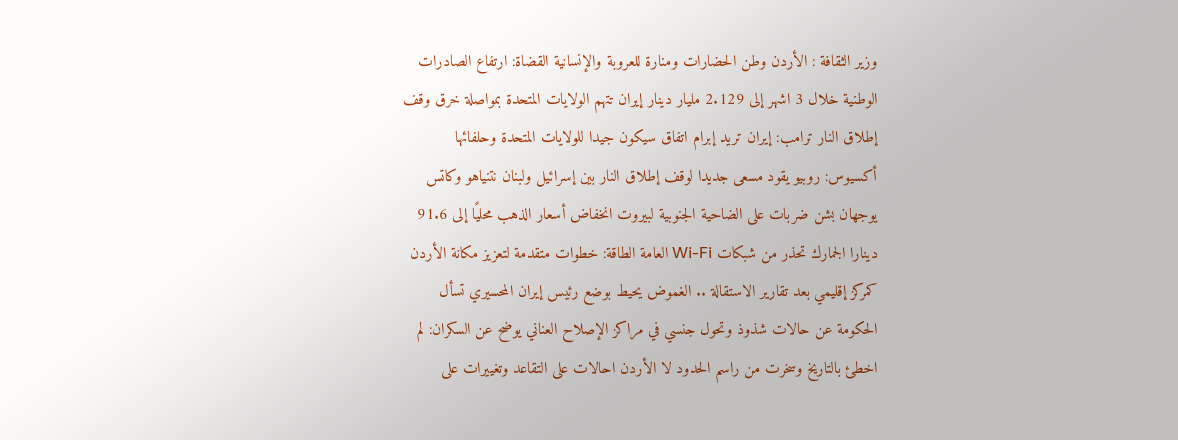وزير الثقافة : الأردن وطن الحضارات ومنارة للعروبة والإنسانية القضاة: ارتفاع الصادرات الوطنية خلال 3 اشهر إلى 2.129 مليار دينار إيران تتهم الولايات المتحدة بمواصلة خرق وقف إطلاق النار ترامب: إيران تريد إبرام اتفاق سيكون جيدا للولايات المتحدة وحلفائها أكسيوس: روبيو يقود مسعى جديدا لوقف إطلاق النار بين إسرائيل ولبنان نتنياهو وكاتس يوجهان بشن ضربات على الضاحية الجنوبية لبيروت انخفاض أسعار الذهب محليًا إلى 91.6 دينارا الجمارك تحذر من شبكات Wi-Fi العامة الطاقة: خطوات متقدمة لتعزيز مكانة الأردن كمركز إقليمي بعد تقارير الاستقالة .. الغموض يحيط بوضع رئيس إيران المحسيري تسأل الحكومة عن حالات شذوذ وتحول جنسي في مراكز الإصلاح العناني يوضح عن السكران: لم اخطئ بالتاريخ وسخرت من راسم الحدود لا الأردن احالات على التقاعد وتغييرات على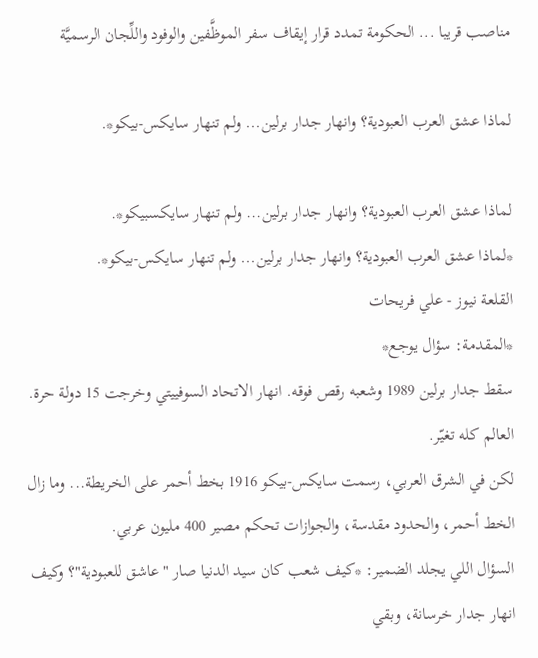مناصب قريبا ... الحكومة تمدد قرار إيقاف سفر الموظَّفين والوفود واللِّجان الرسميَّة

لماذا عشق العرب العبودية؟ وانهار جدار برلين... ولم تنهار سايكس-بيكو*.

لماذا عشق العرب العبودية؟ وانهار جدار برلين... ولم تنهار سايكسبيكو*.
*لماذا عشق العرب العبودية؟ وانهار جدار برلين... ولم تنهار سايكس-بيكو*.
القلعة نيوز - علي فريحات
*المقدمة: سؤال يوجع*
سقط جدار برلين 1989 وشعبه رقص فوقه. انهار الاتحاد السوفييتي وخرجت 15 دولة حرة. العالم كله تغيّر.
لكن في الشرق العربي، رسمت سايكس-بيكو 1916 بخط أحمر على الخريطة... وما زال الخط أحمر، والحدود مقدسة، والجوازات تحكم مصير 400 مليون عربي.
السؤال اللي يجلد الضمير: *كيف شعب كان سيد الدنيا صار "عاشق للعبودية"؟ وكيف انهار جدار خرسانة، وبقي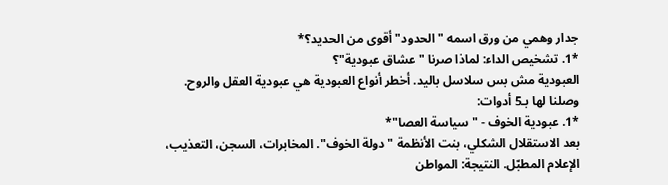جدار وهمي من ورق اسمه "الحدود" أقوى من الحديد؟*
*1. تشخيص الداء: لماذا صرنا "عشاق عبودية"؟
العبودية مش بس سلاسل باليد. أخطر أنواع العبودية هي عبودية العقل والروح. وصلنا لها بـ5 أدوات:
*1. عبودية الخوف - "سياسة العصا"*
بعد الاستقلال الشكلي، بنت الأنظمة "دولة الخوف". المخابرات، السجن، التعذيب، الإعلام المطبّل. النتيجة: المواطن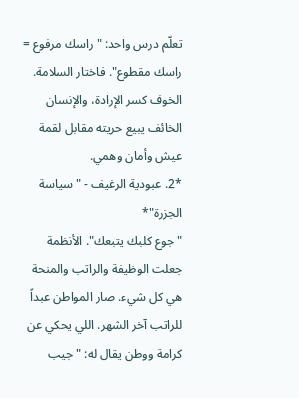تعلّم درس واحد: "راسك مرفوع = راسك مقطوع". فاختار السلامة. الخوف كسر الإرادة، والإنسان الخائف يبيع حريته مقابل لقمة عيش وأمان وهمي.
*2. عبودية الرغيف - "سياسة الجزرة"*
"جوع كلبك يتبعك". الأنظمة جعلت الوظيفة والراتب والمنحة هي كل شيء. صار المواطن عبداً للراتب آخر الشهر. اللي يحكي عن كرامة ووطن يقال له: "جيب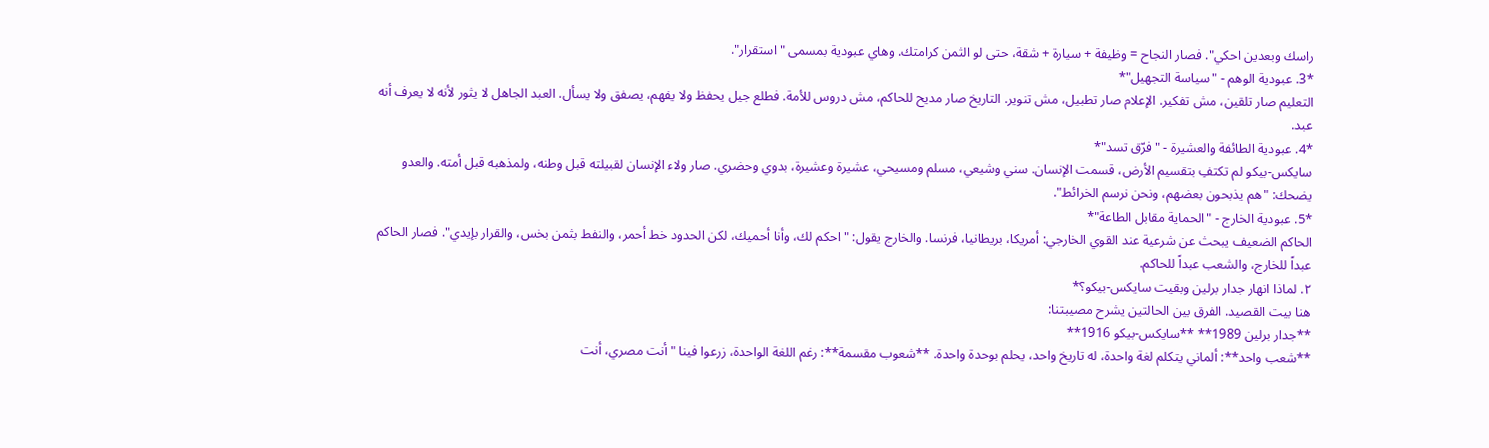راسك وبعدين احكي". فصار النجاح = وظيفة + سيارة + شقة، حتى لو الثمن كرامتك. وهاي عبودية بمسمى "استقرار".
*3. عبودية الوهم - "سياسة التجهيل"*
التعليم صار تلقين، مش تفكير. الإعلام صار تطبيل، مش تنوير. التاريخ صار مديح للحاكم، مش دروس للأمة. فطلع جيل يحفظ ولا يفهم، يصفق ولا يسأل. العبد الجاهل لا يثور لأنه لا يعرف أنه عبد.
*4. عبودية الطائفة والعشيرة - "فرّق تسد"*
سايكس-بيكو لم تكتفِ بتقسيم الأرض، قسمت الإنسان. سني وشيعي، مسلم ومسيحي، عشيرة وعشيرة، بدوي وحضري. صار ولاء الإنسان لقبيلته قبل وطنه، ولمذهبه قبل أمته. والعدو يضحك: "هم يذبحون بعضهم، ونحن نرسم الخرائط".
*5. عبودية الخارج - "الحماية مقابل الطاعة"*
الحاكم الضعيف يبحث عن شرعية عند القوي الخارجي: أمريكا، بريطانيا، فرنسا. والخارج يقول: "احكم لك، وأنا أحميك، لكن الحدود خط أحمر، والنفط بثمن بخس، والقرار بإيدي". فصار الحاكم عبداً للخارج، والشعب عبداً للحاكم.
٢. لماذا انهار جدار برلين وبقيت سايكس-بيكو؟*
هنا بيت القصيد. الفرق بين الحالتين يشرح مصيبتنا:
**جدار برلين 1989** **سايكس-بيكو 1916**
**شعب واحد**: ألماني يتكلم لغة واحدة، له تاريخ واحد، يحلم بوحدة واحدة. **شعوب مقسمة**: رغم اللغة الواحدة، زرعوا فينا "أنت مصري، أنت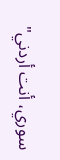سوري، أنت أردني"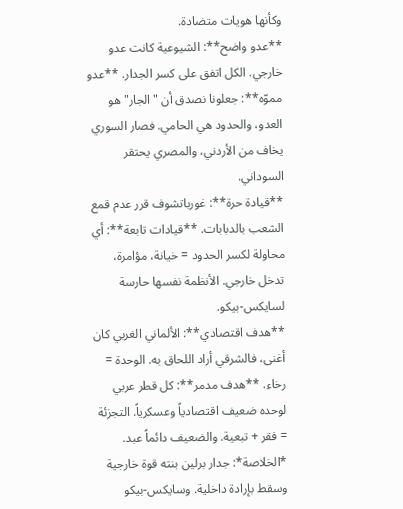وكأنها هويات متضادة.
**عدو واضح**: الشيوعية كانت عدو خارجي. الكل اتفق على كسر الجدار. **عدو مموّه**: جعلونا نصدق أن "الجار" هو العدو، والحدود هي الحامي. فصار السوري يخاف من الأردني، والمصري يحتقر السوداني.
**قيادة حرة**: غورباتشوف قرر عدم قمع الشعب بالدبابات. **قيادات تابعة**: أي محاولة لكسر الحدود = خيانة، مؤامرة، تدخل خارجي. الأنظمة نفسها حارسة لسايكس-بيكو.
**هدف اقتصادي**: الألماني الغربي كان أغنى، فالشرقي أراد اللحاق به. الوحدة = رخاء. **هدف مدمر**: كل قطر عربي لوحده ضعيف اقتصادياً وعسكرياً. التجزئة = فقر + تبعية. والضعيف دائماً عبد.
*الخلاصة*: جدار برلين بنته قوة خارجية وسقط بإرادة داخلية. وسايكس-بيكو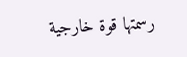رسمتها قوة خارجية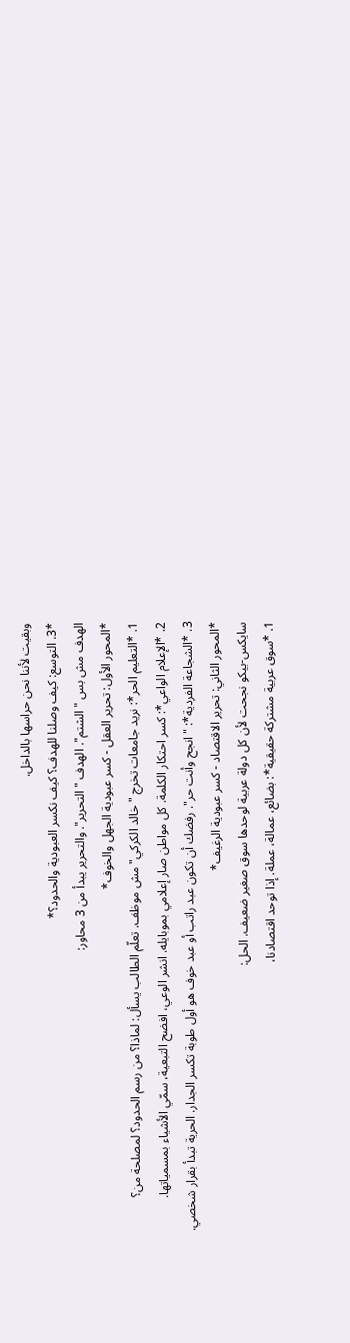وبقيت لأننا نحن حراسها بالداخل.
*3. التوسع: كيف وصلنا للهدف؟ كيف نكسر العبودية والحدود؟*
الهدف مش بس "الشتم". الهدف "التحرير". والتحرير يبدأ من 3 محاور:
*المحور الأول: تحرير العقل - كسر عبودية الجهل والخوف*
1. *التعليم الحر*: نريد جامعات تخرج "خالد الكركي" مش موظف. تعلّم الطالب يسأل: لماذا؟ من رسم الحدود؟ لمصلحة من؟
2. *الإعلام الواعي*: كسر احتكار الكلمة. كل مواطن صار إعلامي بموبايله. انشر الوعي، افضح التبعية، سمّي الأشياء بمسمياتها.
3. *الشجاعة الفردية*: "انجح وأنت حر". رفضك أن تكون عبد راتب أو عبد خوف هو أول طوبة تكسر الجدار. الحرية تبدأ بقرار شخصي.
*المحور الثاني: تحرير الاقتصاد - كسر عبودية الرغيف*
سايكس-بيكو نجحت لأن كل دولة عربية لوحدها سوق صغير ضعيف. الحل:
1. *سوق عربية مشتركة حقيقية*: بضائع، عمالة، عملة. إذا توحد اقتصادنا،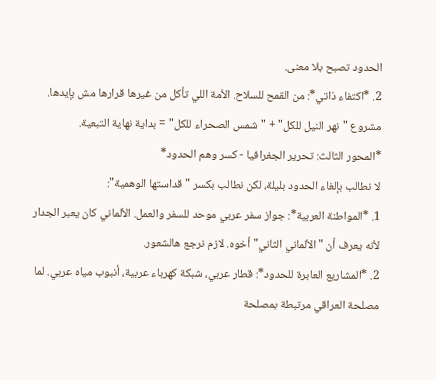الحدود تصبح بلا معنى.
2. *اكتفاء ذاتي*: من القمح للسلاح. الأمة اللي تأكل من غيرها قرارها مش بإيدها. مشروع "نهر النيل للكل" + "شمس الصحراء للكل" = بداية نهاية التبعية.
*المحور الثالث: تحرير الجغرافيا - كسر وهم الحدود*
لا نطالب بإلغاء الحدود بليلة، لكن نطالب بكسر "قداستها الوهمية":
1. *المواطنة العربية*: جواز سفر عربي موحد للسفر والعمل. الألماني كان يعبر الجدار لأنه يعرف أن "الألماني الثاني" أخوه. لازم نرجع هالشعور.
2. *المشاريع العابرة للحدود*: قطار عربي، شبكة كهرباء عربية، أنبوب مياه عربي. لما مصلحة العراقي مرتبطة بمصلحة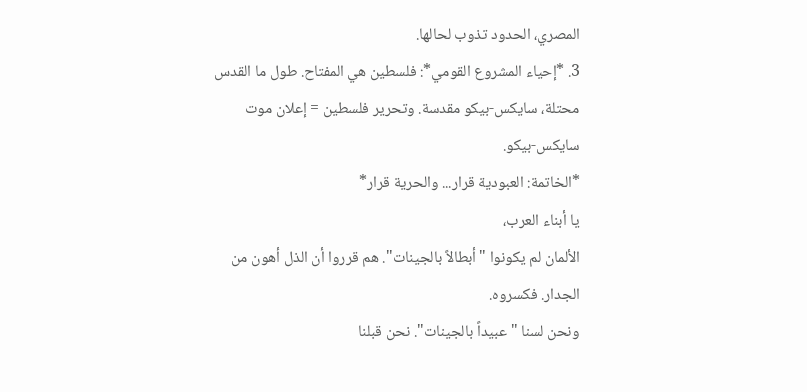المصري، الحدود تذوب لحالها.
3. *إحياء المشروع القومي*: فلسطين هي المفتاح. طول ما القدس محتلة، سايكس-بيكو مقدسة. وتحرير فلسطين = إعلان موت سايكس-بيكو.
*الخاتمة: العبودية قرار... والحرية قرار*
يا أبناء العرب،
الألمان لم يكونوا "أبطالاً بالجينات". هم قرروا أن الذل أهون من الجدار. فكسروه.
ونحن لسنا "عبيداً بالجينات". نحن قبلنا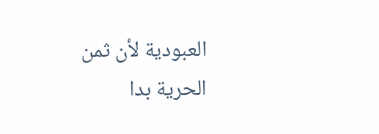العبودية لأن ثمن الحرية بدا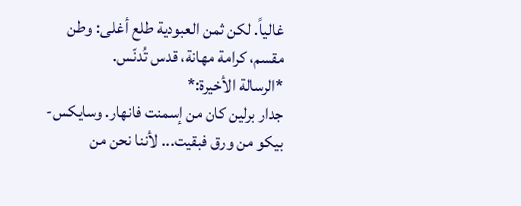غالياً. لكن ثمن العبودية طلع أغلى: وطن مقسم، كرامة مهانة، قدس تُدنّس.
*الرسالة الأخيرة:*
جدار برلين كان من إسمنت فانهار. وسايكس-بيكو من ورق فبقيت... لأننا نحن من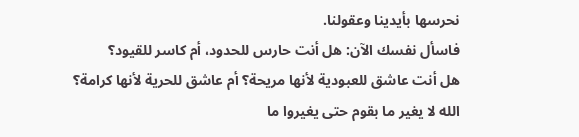نحرسها بأيدينا وعقولنا.
فاسأل نفسك الآن: هل أنت حارس للحدود، أم كاسر للقيود؟
هل أنت عاشق للعبودية لأنها مريحة؟ أم عاشق للحرية لأنها كرامة؟
الله لا يغير ما بقوم حتى يغيروا ما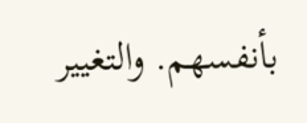بأنفسهم. والتغيير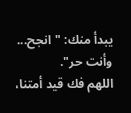يبدأ منك: "انجح... وأنت حر".
اللهم فك قيد أمتنا،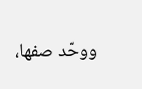ووحّد صفها،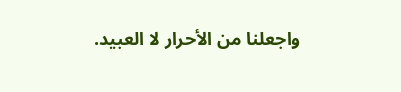واجعلنا من الأحرار لا العبيد.